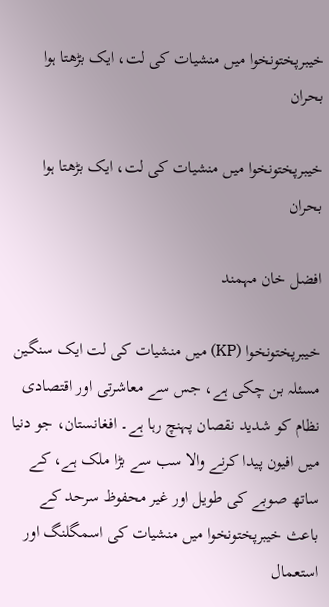خیبرپختونخوا میں منشیات کی لت، ایک بڑھتا ہوا بحران

خیبرپختونخوا میں منشیات کی لت، ایک بڑھتا ہوا بحران

افضل خان مہمند

خیبرپختونخوا (KP) میں منشیات کی لت ایک سنگین مسئلہ بن چکی ہے، جس سے معاشرتی اور اقتصادی نظام کو شدید نقصان پہنچ رہا ہے۔ افغانستان، جو دنیا میں افیون پیدا کرنے والا سب سے بڑا ملک ہے، کے ساتھ صوبے کی طویل اور غیر محفوظ سرحد کے باعث خیبرپختونخوا میں منشیات کی اسمگلنگ اور استعمال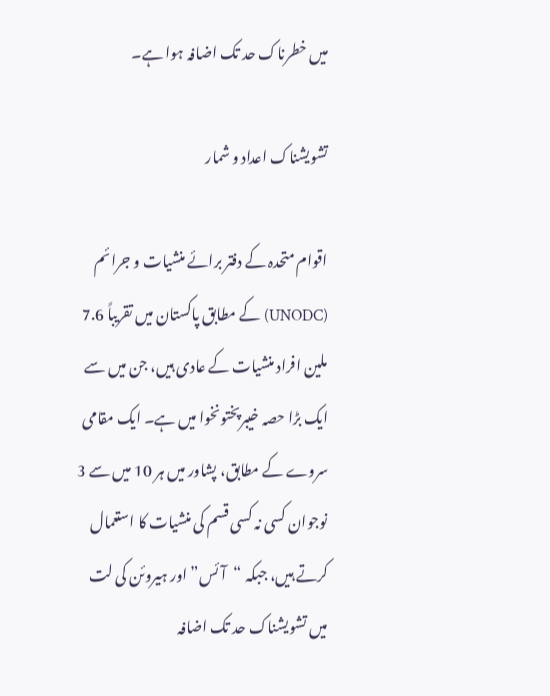میں خطرناک حد تک اضافہ ہوا ہے۔

تشویشناک اعداد و شمار

اقوام متحدہ کے دفتر برائے منشیات و جرائم (UNODC) کے مطابق پاکستان میں تقریباً 7.6 ملین افراد منشیات کے عادی ہیں، جن میں سے ایک بڑا حصہ خیبرپختونخوا میں ہے۔ ایک مقامی سروے کے مطابق، پشاور میں ہر 10 میں سے 3 نوجوان کسی نہ کسی قسم کی منشیات کا استعمال کرتے ہیں، جبکہ “آئس” اور ہیروئن کی لت میں تشویشناک حد تک اضافہ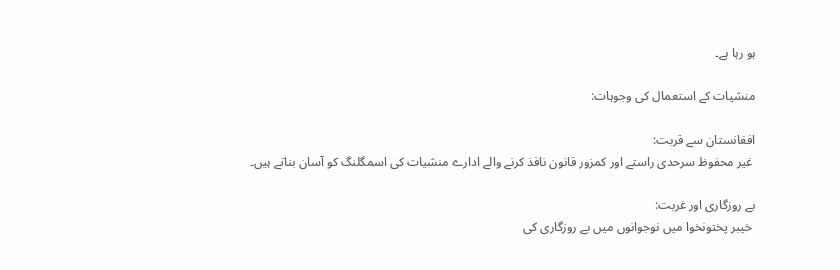ہو رہا ہے۔

منشیات کے استعمال کی وجوہات:

افغانستان سے قربت:
 غیر محفوظ سرحدی راستے اور کمزور قانون نافذ کرنے والے ادارے منشیات کی اسمگلنگ کو آسان بناتے ہیں۔

بے روزگاری اور غربت:
 خیبر پختونخوا میں نوجوانوں میں بے روزگاری کی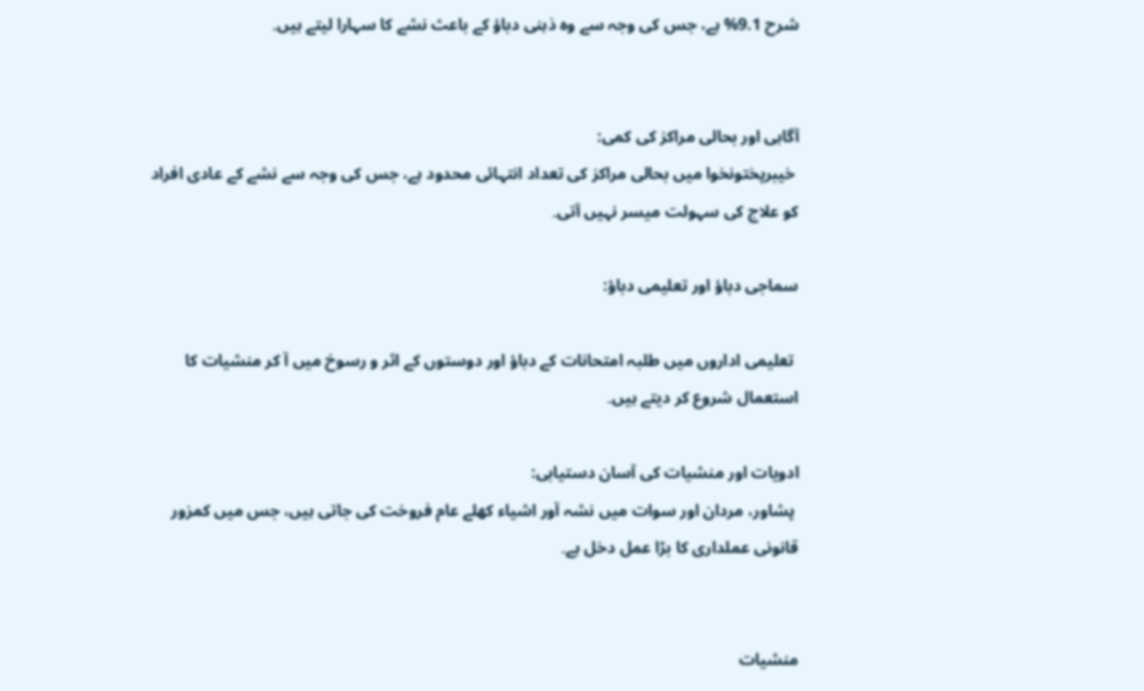شرح 9.1% ہے، جس کی وجہ سے وہ ذہنی دباؤ کے باعث نشے کا سہارا لیتے ہیں۔


آگاہی اور بحالی مراکز کی کمی:
 خیبرپختونخوا میں بحالی مراکز کی تعداد انتہائی محدود ہے، جس کی وجہ سے نشے کے عادی افراد کو علاج کی سہولت میسر نہیں آتی۔

سماجی دباؤ اور تعلیمی دباؤ:

 تعلیمی اداروں میں طلبہ امتحانات کے دباؤ اور دوستوں کے اثر و رسوخ میں آ کر منشیات کا استعمال شروع کر دیتے ہیں۔

ادویات اور منشیات کی آسان دستیابی:
 پشاور، مردان اور سوات میں نشہ آور اشیاء کھلے عام فروخت کی جاتی ہیں، جس میں کمزور قانونی عملداری کا بڑا عمل دخل ہے۔


منشیات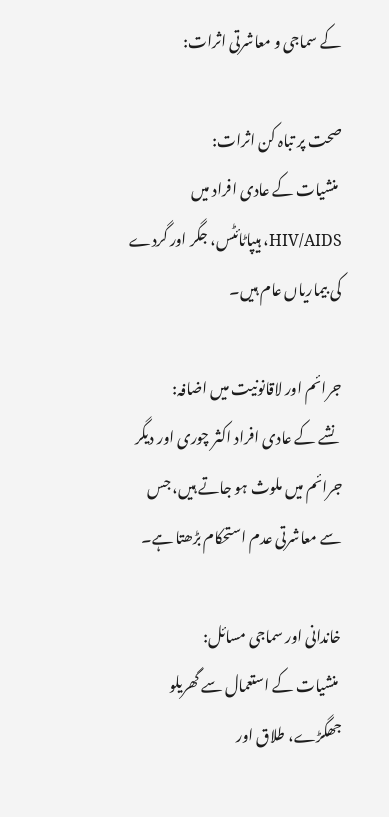کے سماجی و معاشرتی اثرات:

صحت پر تباہ کن اثرات:
 منشیات کے عادی افراد میں HIV/AIDS، ہیپاٹائٹس، جگر اور گردے کی بیماریاں عام ہیں۔

جرائم اور لاقانونیت میں اضافہ:
 نشے کے عادی افراد اکثر چوری اور دیگر جرائم میں ملوث ہو جاتے ہیں، جس سے معاشرتی عدم استحکام بڑھتا ہے۔

خاندانی اور سماجی مسائل:
 منشیات کے استعمال سے گھریلو جھگڑے، طلاق اور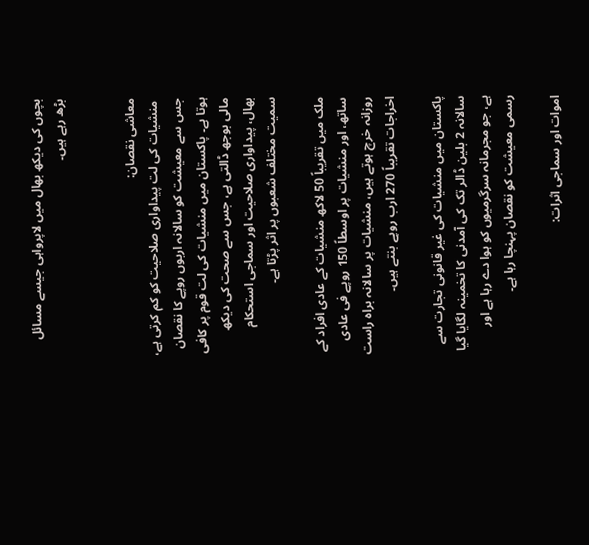بچوں کی دیکھ بھال میں لاپرواہی جیسے مسائل بڑھ رہے ہیں۔


معاشی نقصان:
 منشیات کی لت پیداواری صلاحیت کو کم کرتی ہے، جس سے معیشت کو سالانہ اربوں روپے کا نقصان ہوتا ہے۔ پاکستان میں منشیات کی لت قوم پر کافی مالی بوجھ ڈالتی ہے، جس سے صحت کی دیکھ بھال، پیداواری صلاحیت اور سماجی استحکام سمیت مختلف شعبوں پر اثر پڑتا ہے۔

ملک میں تقریباً 50 لاکھ منشیات کے عادی افراد کے ساتھ، اور منشیات پر اوسطاً 150 روپے فی عادی روزانہ خرچ ہوتے ہیں، منشیات پر سالانہ براہ راست اخراجات تقریباً 270 ارب روپے بنتے ہیں۔

پاکستان میں منشیات کی غیر قانونی تجارت سے سالانہ 2 بلین ڈالر تک کی آمدنی کا تخمینہ لگایا گیا ہے، جو مجرمانہ سرگرمیوں کو ہوا دے رہا ہے اور رسمی معیشت کو نقصان پہنچا رہا ہے۔

اموات اور سماجی اثرات: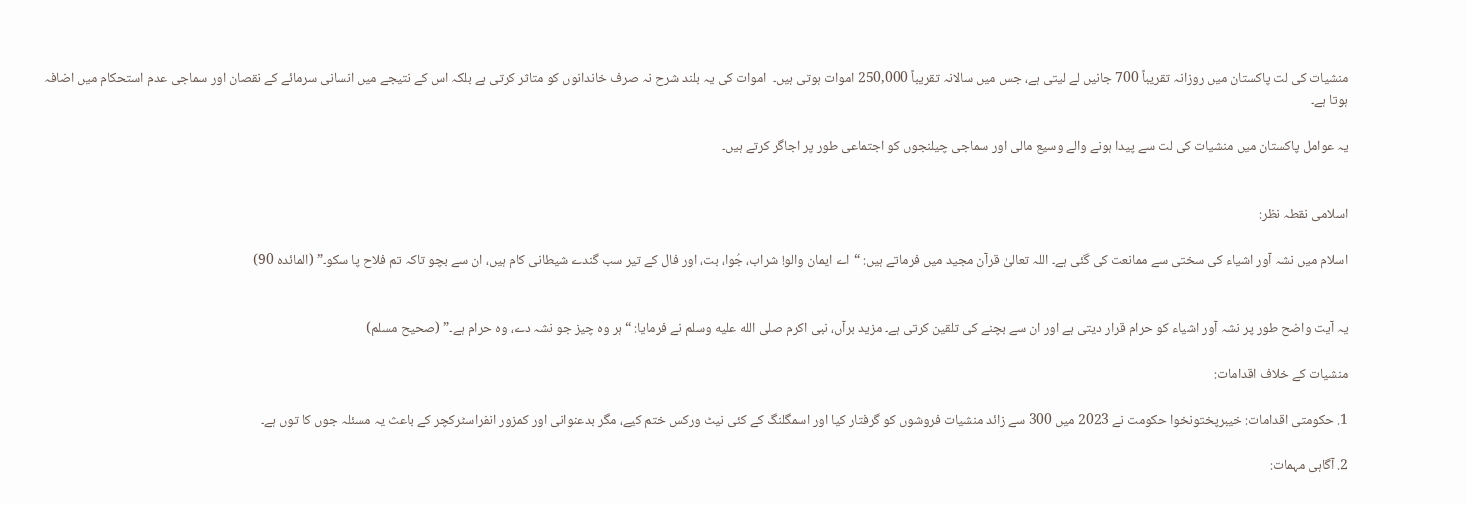منشیات کی لت پاکستان میں روزانہ تقریباً 700 جانیں لے لیتی ہے، جس میں سالانہ تقریباً 250,000 اموات ہوتی ہیں۔  اموات کی یہ بلند شرح نہ صرف خاندانوں کو متاثر کرتی ہے بلکہ اس کے نتیجے میں انسانی سرمائے کے نقصان اور سماجی عدم استحکام میں اضافہ ہوتا ہے۔

یہ عوامل پاکستان میں منشیات کی لت سے پیدا ہونے والے وسیع مالی اور سماجی چیلنجوں کو اجتماعی طور پر اجاگر کرتے ہیں۔


اسلامی نقطہ نظر:

اسلام میں نشہ آور اشیاء کی سختی سے ممانعت کی گئی ہے۔ اللہ تعالیٰ قرآن مجید میں فرماتے ہیں: “اے ایمان والو! شراب، جُوا، بت، اور فال کے تیر سب گندے شیطانی کام ہیں، ان سے بچو تاکہ تم فلاح پا سکو۔” (المائدہ 90)


یہ آیت واضح طور پر نشہ آور اشیاء کو حرام قرار دیتی ہے اور ان سے بچنے کی تلقین کرتی ہے۔ مزید برآں، نبی اکرم صلى الله عليه وسلم نے فرمایا: “ہر وہ چیز جو نشہ دے، وہ حرام ہے۔” (صحیح مسلم)

منشیات کے خلاف اقدامات:

1. حکومتی اقدامات: خیبرپختونخوا حکومت نے 2023 میں 300 سے زائد منشیات فروشوں کو گرفتار کیا اور اسمگلنگ کے کئی نیٹ ورکس ختم کیے، مگر بدعنوانی اور کمزور انفراسٹرکچر کے باعث یہ مسئلہ جوں کا توں ہے۔

2. آگاہی مہمات: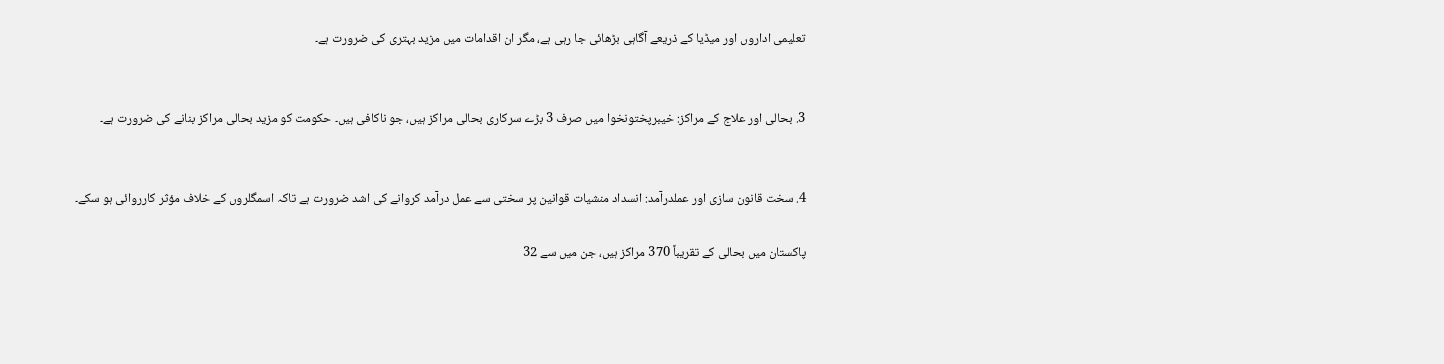تعلیمی اداروں اور میڈیا کے ذریعے آگاہی بڑھائی جا رہی ہے، مگر ان اقدامات میں مزید بہتری کی ضرورت ہے۔


3. بحالی اور علاج کے مراکز: خیبرپختونخوا میں صرف 3 بڑے سرکاری بحالی مراکز ہیں، جو ناکافی ہیں۔ حکومت کو مزید بحالی مراکز بنانے کی ضرورت ہے۔


4. سخت قانون سازی اور عملدرآمد: انسداد منشیات قوانین پر سختی سے عمل درآمد کروانے کی اشد ضرورت ہے تاکہ اسمگلروں کے خلاف مؤثر کارروائی ہو سکے۔

پاکستان میں بحالی کے تقریباً 370 مراکز ہیں، جن میں سے 32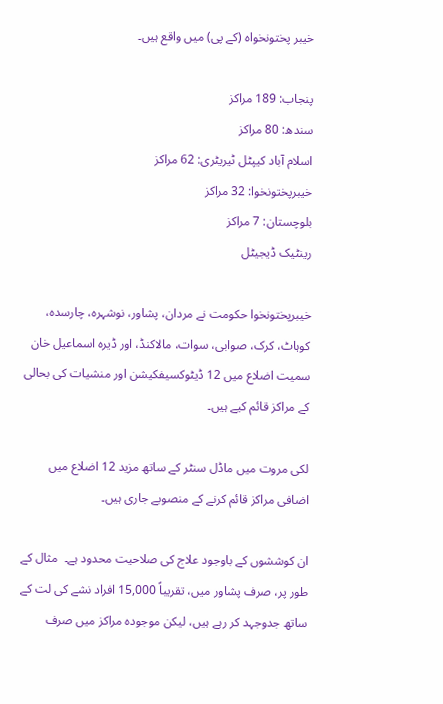خیبر پختونخواہ (کے پی) میں واقع ہیں۔

پنجاب: 189 مراکز
سندھ: 80 مراکز
اسلام آباد کیپٹل ٹیریٹری: 62 مراکز
خیبرپختونخوا: 32 مراکز
بلوچستان: 7 مراکز
رینٹیک ڈیجیٹل

خیبرپختونخوا حکومت نے مردان، پشاور، نوشہرہ، چارسدہ، کوہاٹ، کرک، صوابی، سوات، مالاکنڈ، اور ڈیرہ اسماعیل خان سمیت اضلاع میں 12 ڈیٹوکسیفکیشن اور منشیات کی بحالی کے مراکز قائم کیے ہیں۔

لکی مروت میں ماڈل سنٹر کے ساتھ مزید 12 اضلاع میں اضافی مراکز قائم کرنے کے منصوبے جاری ہیں۔

ان کوششوں کے باوجود علاج کی صلاحیت محدود ہے۔  مثال کے طور پر، صرف پشاور میں، تقریباً 15,000 افراد نشے کی لت کے ساتھ جدوجہد کر رہے ہیں، لیکن موجودہ مراکز میں صرف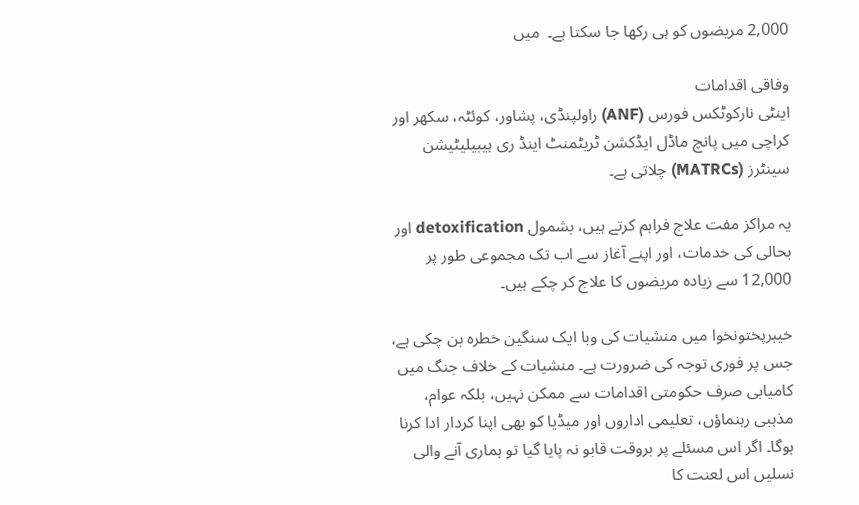2,000 مریضوں کو ہی رکھا جا سکتا ہے۔  میں

وفاقی اقدامات
اینٹی نارکوٹکس فورس (ANF) راولپنڈی، پشاور، کوئٹہ، سکھر اور کراچی میں پانچ ماڈل ایڈکشن ٹریٹمنٹ اینڈ ری ہیبیلیٹیشن سینٹرز (MATRCs) چلاتی ہے۔

یہ مراکز مفت علاج فراہم کرتے ہیں، بشمول detoxification اور بحالی کی خدمات، اور اپنے آغاز سے اب تک مجموعی طور پر 12,000 سے زیادہ مریضوں کا علاج کر چکے ہیں۔

خیبرپختونخوا میں منشیات کی وبا ایک سنگین خطرہ بن چکی ہے، جس پر فوری توجہ کی ضرورت ہے۔ منشیات کے خلاف جنگ میں کامیابی صرف حکومتی اقدامات سے ممکن نہیں، بلکہ عوام، مذہبی رہنماؤں، تعلیمی اداروں اور میڈیا کو بھی اپنا کردار ادا کرنا ہوگا۔ اگر اس مسئلے پر بروقت قابو نہ پایا گیا تو ہماری آنے والی نسلیں اس لعنت کا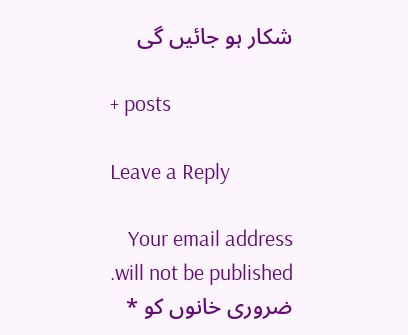شکار ہو جائیں گی

+ posts

Leave a Reply

Your email address will not be published. ضروری خانوں کو *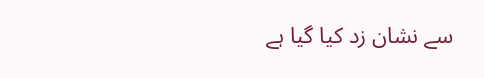سے نشان زد کیا گیا ہے